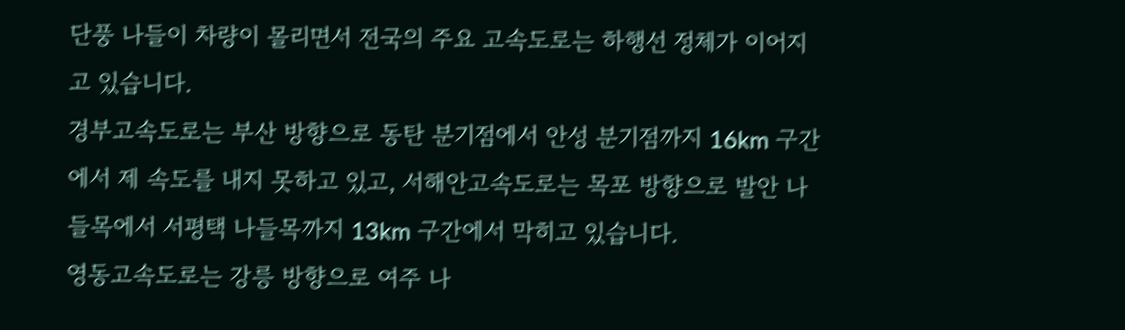단풍 나들이 차량이 몰리면서 전국의 주요 고속도로는 하행선 정체가 이어지고 있습니다.
경부고속도로는 부산 방향으로 동탄 분기점에서 안성 분기점까지 16km 구간에서 제 속도를 내지 못하고 있고, 서해안고속도로는 목포 방향으로 발안 나들목에서 서평택 나들목까지 13km 구간에서 막히고 있습니다.
영동고속도로는 강릉 방향으로 여주 나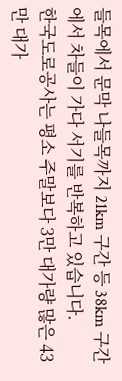들목에서 문막 나들목까지 21km 구간 등 38km 구간에서 차들이 가다 서기를 반복하고 있습니다.
한국도로공사는 평소 주말보다 3만 대가량 많은 43만 대가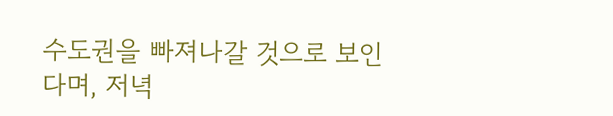수도권을 빠져나갈 것으로 보인다며, 저녁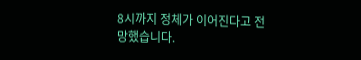8시까지 정체가 이어진다고 전망했습니다.